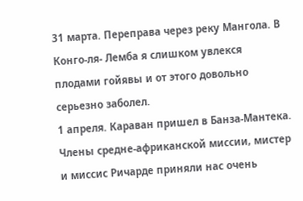31 марта. Переправа через реку Мангола. В Конго-ля- Лемба я слишком увлекся плодами гойявы и от этого довольно серьезно заболел.
1 апреля. Караван пришел в Банза-Мантека. Члены средне-африканской миссии, мистер и миссис Ричарде приняли нас очень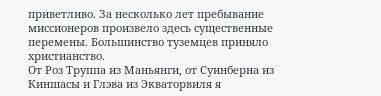приветливо. За несколько лет пребывание миссионеров произвело здесь существенные перемены. Большинство туземцев приняло христианство.
От Роз Труппа из Маньянги, от Суинберна из Киншасы и Глэва из Экваторвиля я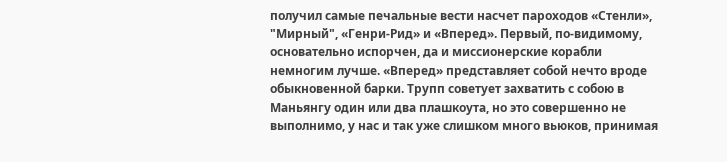получил самые печальные вести насчет пароходов «Стенли», "Мирный", «Генри-Рид» и «Вперед». Первый, по-видимому, основательно испорчен, да и миссионерские корабли немногим лучше. «Вперед» представляет собой нечто вроде обыкновенной барки. Трупп советует захватить с собою в Маньянгу один или два плашкоута, но это совершенно не выполнимо, у нас и так уже слишком много вьюков, принимая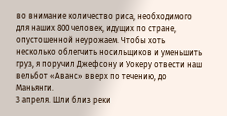во внимание количество риса, необходимого для наших 800 человек, идущих по стране, опустошенной неурожаем. Чтобы хоть несколько облегчить носильщиков и уменьшить груз, я поручил Джефсону и Уокеру отвести наш вельбот «Аванс» вверх по течению, до Маньянги.
3 апреля. Шли близ реки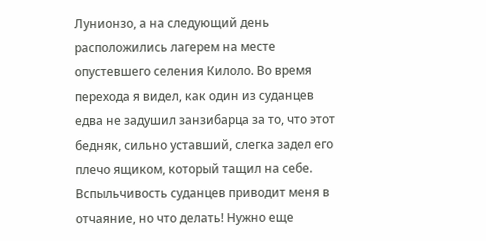Лунионзо, а на следующий день расположились лагерем на месте опустевшего селения Килоло. Во время перехода я видел, как один из суданцев едва не задушил занзибарца за то, что этот бедняк, сильно уставший, слегка задел его плечо ящиком, который тащил на себе. Вспыльчивость суданцев приводит меня в отчаяние, но что делать! Нужно еще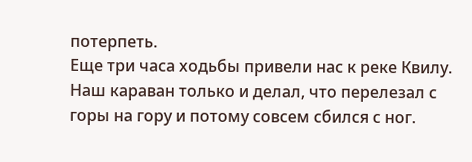потерпеть.
Еще три часа ходьбы привели нас к реке Квилу. Наш караван только и делал, что перелезал с горы на гору и потому совсем сбился с ног.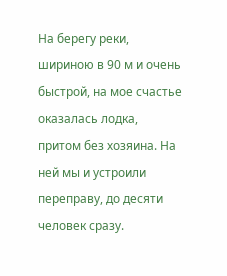На берегу реки, шириною в 90 м и очень быстрой, на мое счастье оказалась лодка, притом без хозяина. На ней мы и устроили переправу, до десяти человек сразу.